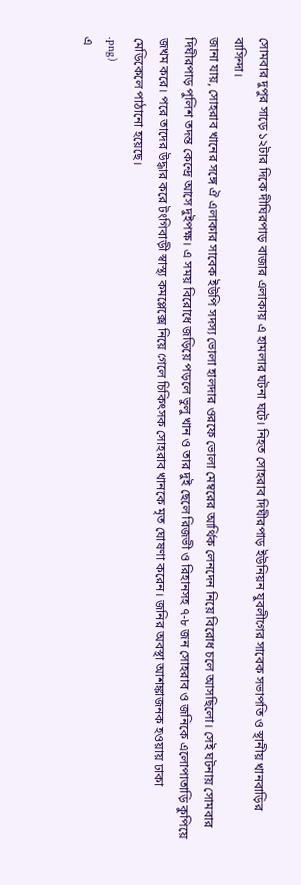সোমবার দুপুর সাড়ে ১২টার দিকে দীঘিরপাড় বাজার এলাকায় এ হামলার ঘটনা ঘটে। নিহত সোহরাব দিঘীরপাড় ইউনিয়ন যুবলীগের সাবেক সভাপতি ও স্থানীয় খানবাড়ির বাসিন্দা।
জানা যায়, সোহরাব খানের সঙ্গে ঐ এলাকার সাবেক ইউপি সদস্য ভোলা হালদার ওরফে ভোলা মেম্বরের আর্থিক লেনদেন নিয়ে বিরোধ চলে আসছিলো। সেই ঘটনায় সোমবার দিঘীরপাড় পুলিশ তদন্ত কেন্দ্রে আসে দুইপক্ষ। এ সময় বিরোধে জড়িয়ে পড়লে ভুলু খান ও তার দুই ছেলে রিজভী ও রিহানসহ ৭-৮ জন সোহরাব ও জনিকে এলোপাতাড়ি কুপিয়ে জখম করে। পরে তাদের উদ্ধার করে টংগিবাড়ী স্বাস্থ্য কমপ্লেক্সে নিয়ে গেলে চিকিৎসক সোহরাব খানকে মৃত ঘোষণা করেন। জনির অবস্থা আশঙ্কাজনক হওয়ায় ঢাকা মেডিকেলে পাঠানো হয়েছে।
.png)
এ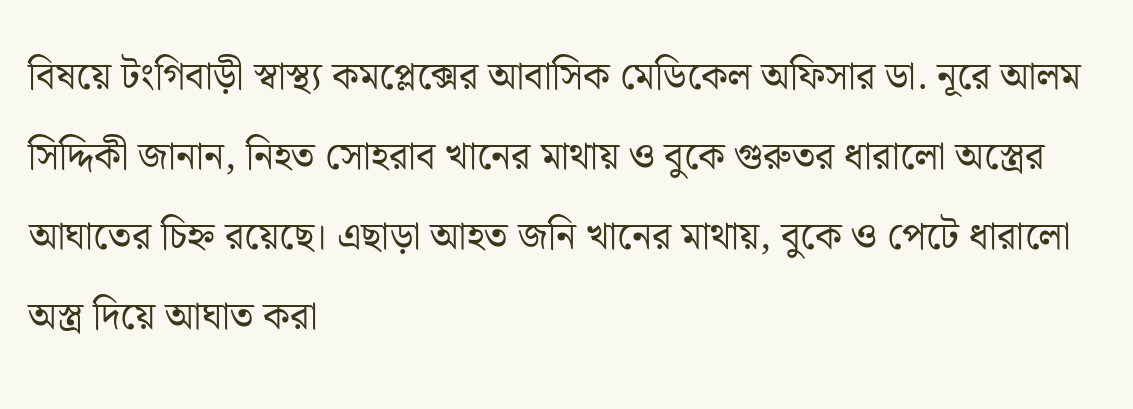বিষয়ে টংগিবাড়ী স্বাস্থ্য কমপ্লেক্সের আবাসিক মেডিকেল অফিসার ডা. নূরে আলম সিদ্দিকী জানান, নিহত সোহরাব খানের মাথায় ও বুকে গুরুতর ধারালো অস্ত্রের আঘাতের চিহ্ন রয়েছে। এছাড়া আহত জনি খানের মাথায়, বুকে ও পেটে ধারালো অস্ত্র দিয়ে আঘাত করা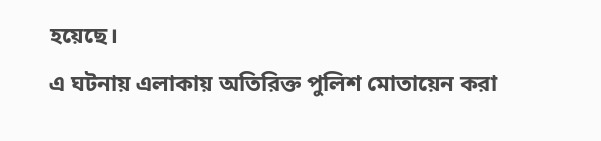হয়েছে।
এ ঘটনায় এলাকায় অতিরিক্ত পুলিশ মোতায়েন করা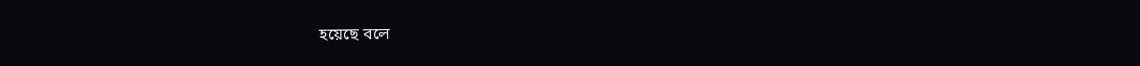হয়েছে বলে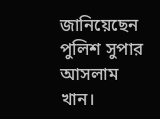জানিয়েছেন পুলিশ সুপার আসলাম খান।